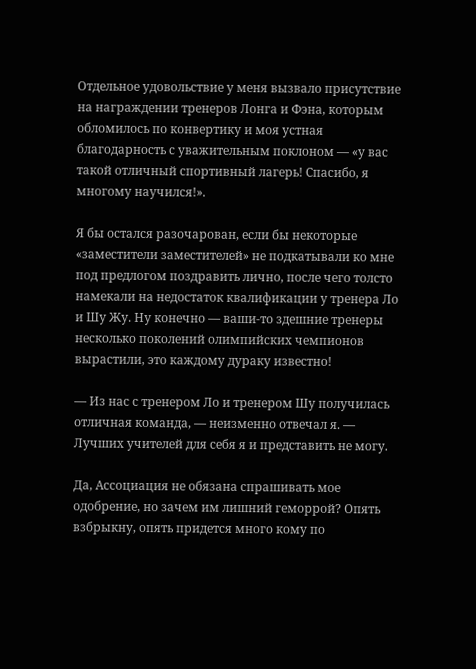Отдельное удовольствие у меня вызвало присутствие на награждении тренеров Лонга и Фэна, которым обломилось по конвертику и моя устная благодарность с уважительным поклоном — «у вас такой отличный спортивный лагерь! Спасибо, я многому научился!».

Я бы остался разочарован, если бы некоторые «заместители заместителей» не подкатывали ко мне под предлогом поздравить лично, после чего толсто намекали на недостаток квалификации у тренера Ло и Шу Жу. Ну конечно — ваши-то здешние тренеры несколько поколений олимпийских чемпионов вырастили, это каждому дураку известно!

— Из нас с тренером Ло и тренером Шу получилась отличная команда, — неизменно отвечал я. — Лучших учителей для себя я и представить не могу.

Да, Ассоциация не обязана спрашивать мое одобрение, но зачем им лишний геморрой? Опять взбрыкну, опять придется много кому по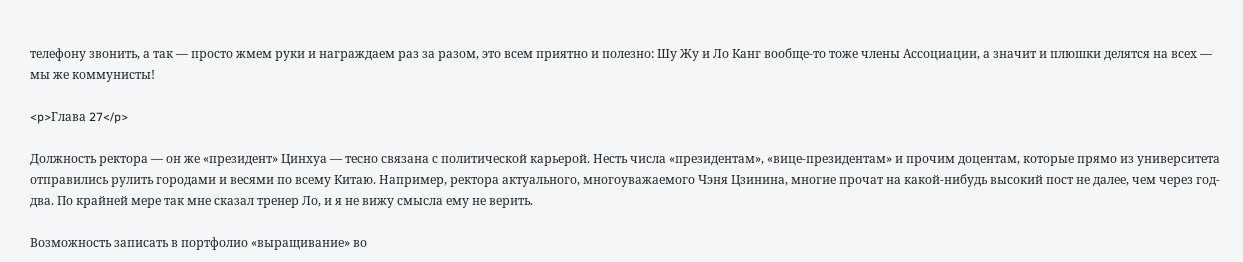телефону звонить, а так — просто жмем руки и награждаем раз за разом, это всем приятно и полезно: Шу Жу и Ло Канг вообще-то тоже члены Ассоциации, а значит и плюшки делятся на всех — мы же коммунисты!

<p>Глава 27</p>

Должность ректора — он же «президент» Цинхуа — тесно связана с политической карьерой. Несть числа «президентам», «вице-президентам» и прочим доцентам, которые прямо из университета отправились рулить городами и весями по всему Китаю. Например, ректора актуального, многоуважаемого Чэня Цзинина, многие прочат на какой-нибудь высокий пост не далее, чем через год-два. По крайней мере так мне сказал тренер Ло, и я не вижу смысла ему не верить.

Возможность записать в портфолио «выращивание» во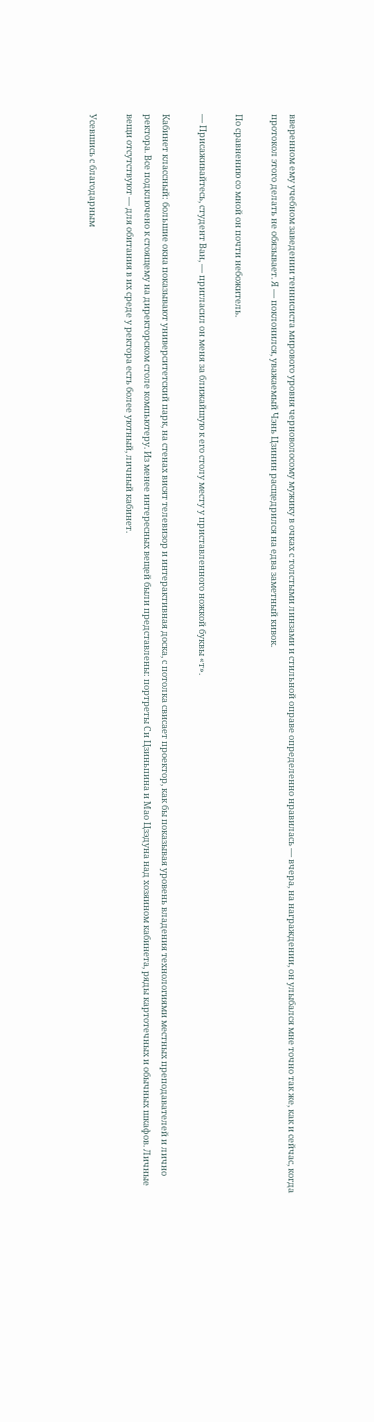вверенном ему учебном заведении теннисиста мирового уровня черноволосому мужику в очках с толстыми линзами и стильной оправе определенно нравилась — вчера, на награждении, он улыбался мне точно так же, как и сейчас, когда протокол этого делать не обязывает. Я — поклонился, уважаемый Чэнь Цзинин расщедрился на едва заметный кивок.

По сравнению со мной он почти небожитель.

— Присаживайтесь, студент Ван, — пригласил он меня за ближайшую к его столу месту у приставленного ножкой буквы «т».

Кабинет классный: большие окна показывают университетский парк, на стенах висят телевизор и интерактивная доска, с потолка свисает проектор, как бы показывая уровень владения технологиями местных преподавателей и лично ректора. Все подключено к стоящему на директорском столе компьютеру. Из менее интересных вещей были представлены: портреты Си Цзиньпина и Мао Цзэдуна над хозяином кабинета, ряды картотечных и обычных шкафов. Личные вещи отсутствуют — для обитания в их среде у ректора есть более уютный, личный кабинет.

Усевшись с благодарным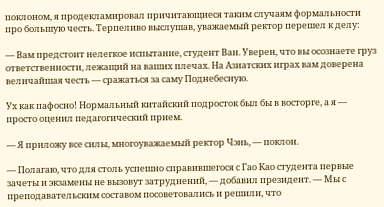поклоном, я продекламировал причитающиеся таким случаям формальности про большую честь. Терпеливо выслушав, уважаемый ректор перешел к делу:

— Вам предстоит нелегкое испытание, студент Ван. Уверен, что вы осознаете груз ответственности, лежащий на ваших плечах. На Азиатских играх вам доверена величайшая честь — сражаться за саму Поднебесную.

Ух как пафосно! Нормальный китайский подросток был бы в восторге, а я — просто оценил педагогический прием.

— Я приложу все силы, многоуважаемый ректор Чэнь, — поклон.

— Полагаю, что для столь успешно справившегося с Гао Као студента первые зачеты и экзамены не вызовут затруднений, — добавил президент. — Мы с преподавательским составом посоветовались и решили, что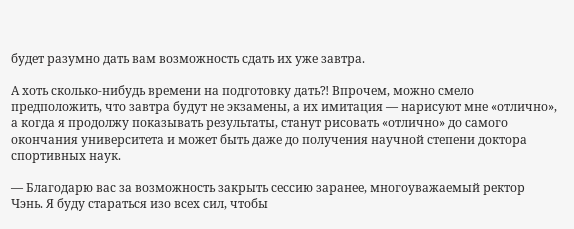будет разумно дать вам возможность сдать их уже завтра.

А хоть сколько-нибудь времени на подготовку дать⁈ Впрочем, можно смело предположить, что завтра будут не экзамены, а их имитация — нарисуют мне «отлично», а когда я продолжу показывать результаты, станут рисовать «отлично» до самого окончания университета и может быть даже до получения научной степени доктора спортивных наук.

— Благодарю вас за возможность закрыть сессию заранее, многоуважаемый ректор Чэнь. Я буду стараться изо всех сил, чтобы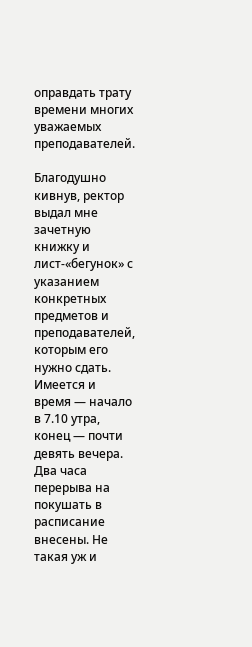оправдать трату времени многих уважаемых преподавателей.

Благодушно кивнув, ректор выдал мне зачетную книжку и лист-«бегунок» с указанием конкретных предметов и преподавателей, которым его нужно сдать. Имеется и время — начало в 7.10 утра, конец — почти девять вечера. Два часа перерыва на покушать в расписание внесены. Не такая уж и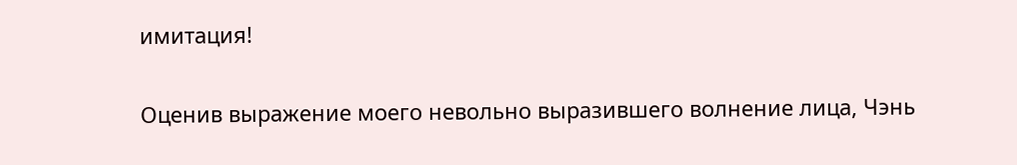имитация!

Оценив выражение моего невольно выразившего волнение лица, Чэнь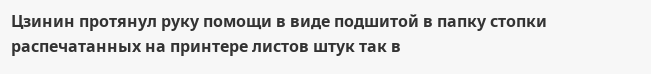Цзинин протянул руку помощи в виде подшитой в папку стопки распечатанных на принтере листов штук так в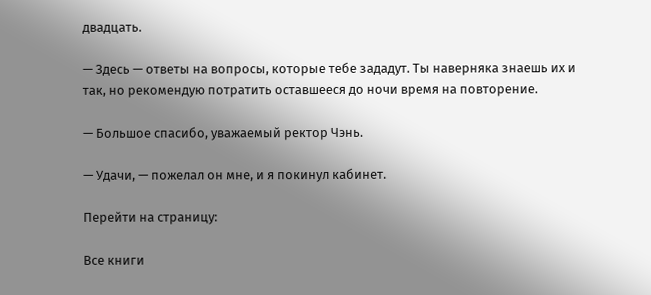двадцать.

— Здесь — ответы на вопросы, которые тебе зададут. Ты наверняка знаешь их и так, но рекомендую потратить оставшееся до ночи время на повторение.

— Большое спасибо, уважаемый ректор Чэнь.

— Удачи, — пожелал он мне, и я покинул кабинет.

Перейти на страницу:

Все книги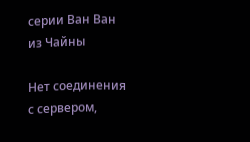серии Ван Ван из Чайны

Нет соединения с сервером,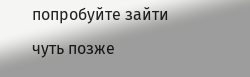попробуйте зайти чуть позже